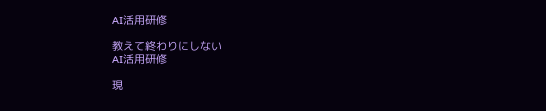AI活用研修

教えて終わりにしない
AI活用研修

現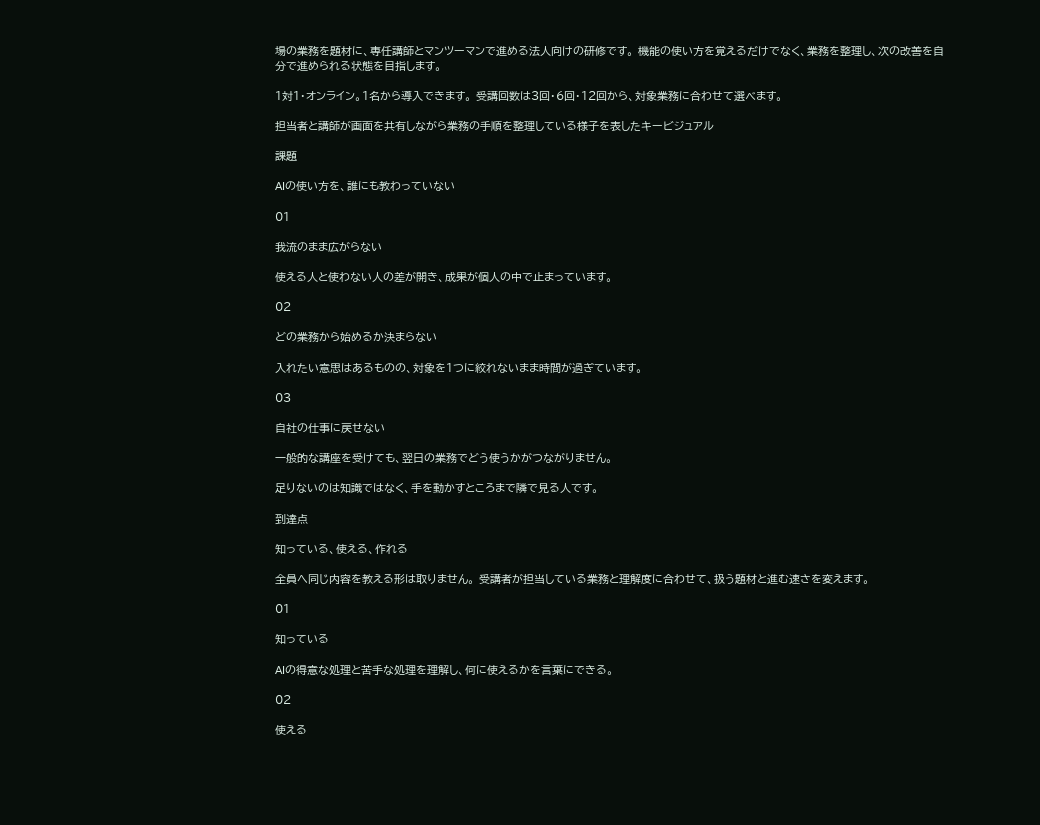場の業務を題材に、専任講師とマンツーマンで進める法人向けの研修です。 機能の使い方を覚えるだけでなく、業務を整理し、次の改善を自分で進められる状態を目指します。

1対1・オンライン。1名から導入できます。 受講回数は3回・6回・12回から、対象業務に合わせて選べます。

担当者と講師が画面を共有しながら業務の手順を整理している様子を表したキービジュアル

課題

AIの使い方を、誰にも教わっていない

01

我流のまま広がらない

使える人と使わない人の差が開き、成果が個人の中で止まっています。

02

どの業務から始めるか決まらない

入れたい意思はあるものの、対象を1つに絞れないまま時間が過ぎています。

03

自社の仕事に戻せない

一般的な講座を受けても、翌日の業務でどう使うかがつながりません。

足りないのは知識ではなく、手を動かすところまで隣で見る人です。

到達点

知っている、使える、作れる

全員へ同じ内容を教える形は取りません。 受講者が担当している業務と理解度に合わせて、扱う題材と進む速さを変えます。

01

知っている

AIの得意な処理と苦手な処理を理解し、何に使えるかを言葉にできる。

02

使える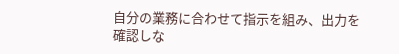自分の業務に合わせて指示を組み、出力を確認しな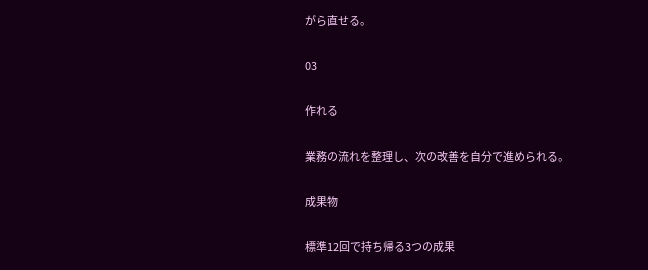がら直せる。

03

作れる

業務の流れを整理し、次の改善を自分で進められる。

成果物

標準12回で持ち帰る3つの成果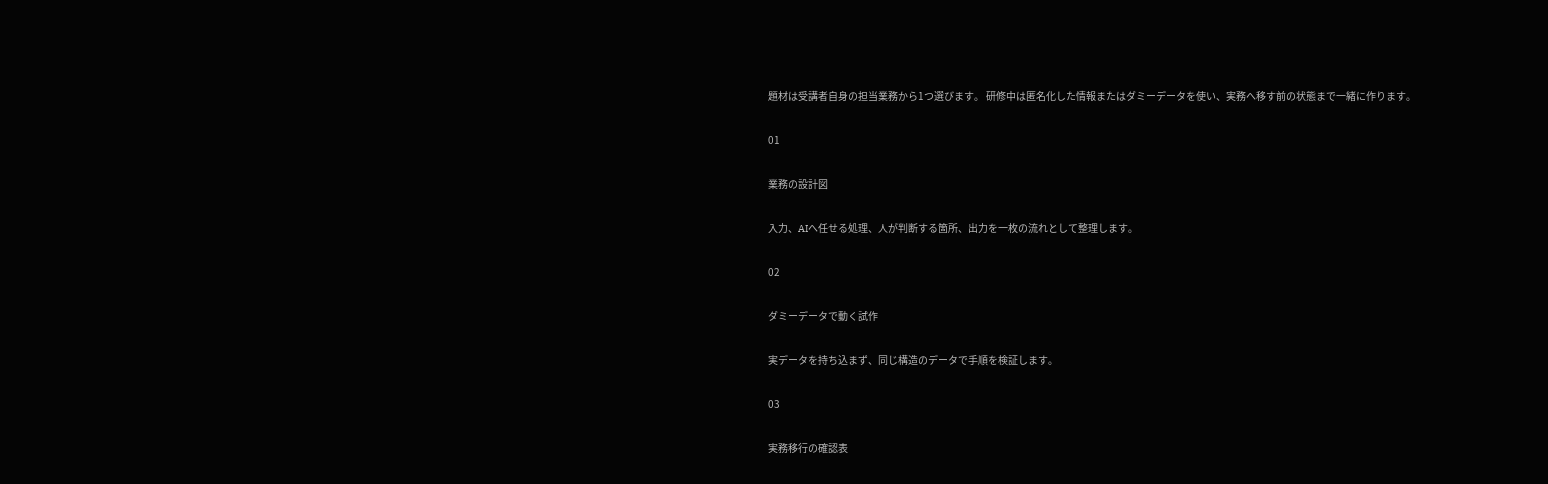題材は受講者自身の担当業務から1つ選びます。 研修中は匿名化した情報またはダミーデータを使い、実務へ移す前の状態まで一緒に作ります。

01

業務の設計図

入力、AIへ任せる処理、人が判断する箇所、出力を一枚の流れとして整理します。

02

ダミーデータで動く試作

実データを持ち込まず、同じ構造のデータで手順を検証します。

03

実務移行の確認表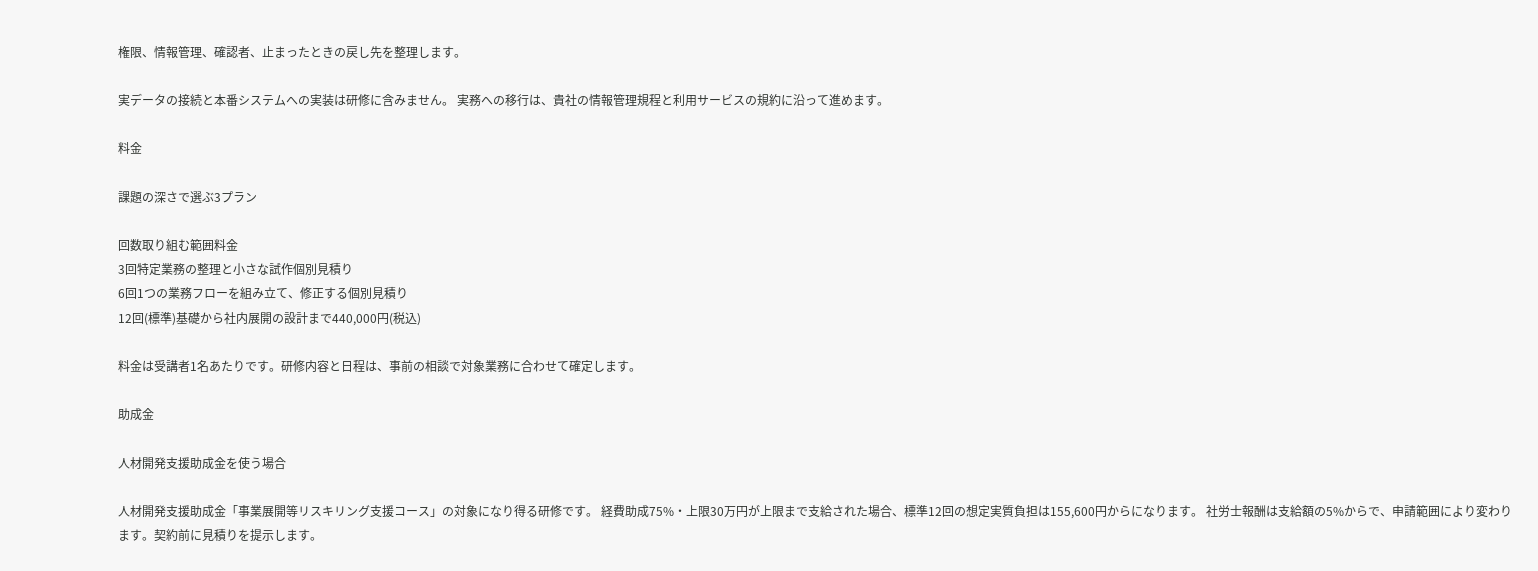権限、情報管理、確認者、止まったときの戻し先を整理します。

実データの接続と本番システムへの実装は研修に含みません。 実務への移行は、貴社の情報管理規程と利用サービスの規約に沿って進めます。

料金

課題の深さで選ぶ3プラン

回数取り組む範囲料金
3回特定業務の整理と小さな試作個別見積り
6回1つの業務フローを組み立て、修正する個別見積り
12回(標準)基礎から社内展開の設計まで440,000円(税込)

料金は受講者1名あたりです。研修内容と日程は、事前の相談で対象業務に合わせて確定します。

助成金

人材開発支援助成金を使う場合

人材開発支援助成金「事業展開等リスキリング支援コース」の対象になり得る研修です。 経費助成75%・上限30万円が上限まで支給された場合、標準12回の想定実質負担は155,600円からになります。 社労士報酬は支給額の5%からで、申請範囲により変わります。契約前に見積りを提示します。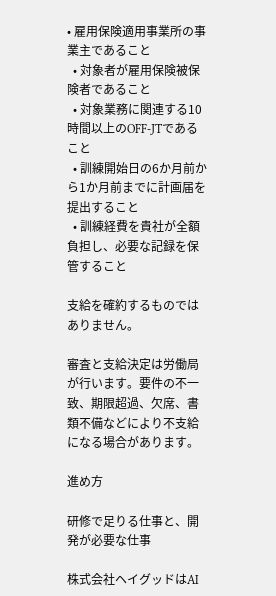• 雇用保険適用事業所の事業主であること
  • 対象者が雇用保険被保険者であること
  • 対象業務に関連する10時間以上のOFF-JTであること
  • 訓練開始日の6か月前から1か月前までに計画届を提出すること
  • 訓練経費を貴社が全額負担し、必要な記録を保管すること

支給を確約するものではありません。

審査と支給決定は労働局が行います。要件の不一致、期限超過、欠席、書類不備などにより不支給になる場合があります。

進め方

研修で足りる仕事と、開発が必要な仕事

株式会社ヘイグッドはAI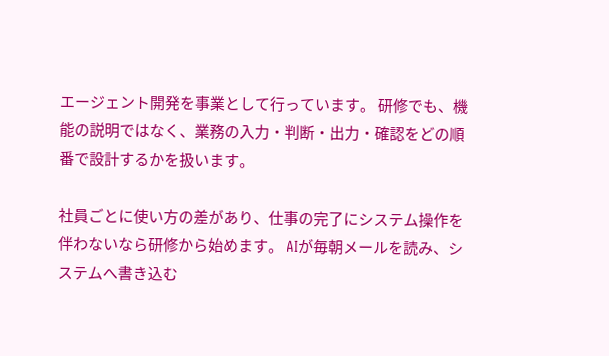エージェント開発を事業として行っています。 研修でも、機能の説明ではなく、業務の入力・判断・出力・確認をどの順番で設計するかを扱います。

社員ごとに使い方の差があり、仕事の完了にシステム操作を伴わないなら研修から始めます。 AIが毎朝メールを読み、システムへ書き込む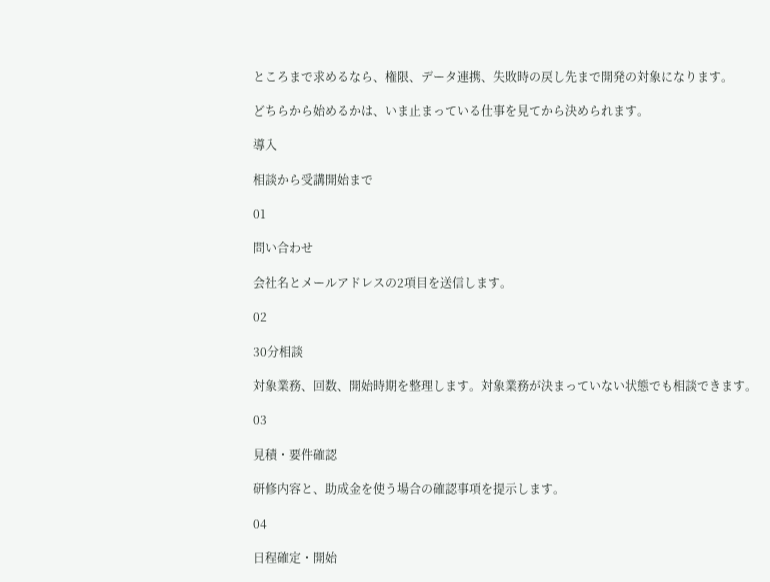ところまで求めるなら、権限、データ連携、失敗時の戻し先まで開発の対象になります。

どちらから始めるかは、いま止まっている仕事を見てから決められます。

導入

相談から受講開始まで

01

問い合わせ

会社名とメールアドレスの2項目を送信します。

02

30分相談

対象業務、回数、開始時期を整理します。対象業務が決まっていない状態でも相談できます。

03

見積・要件確認

研修内容と、助成金を使う場合の確認事項を提示します。

04

日程確定・開始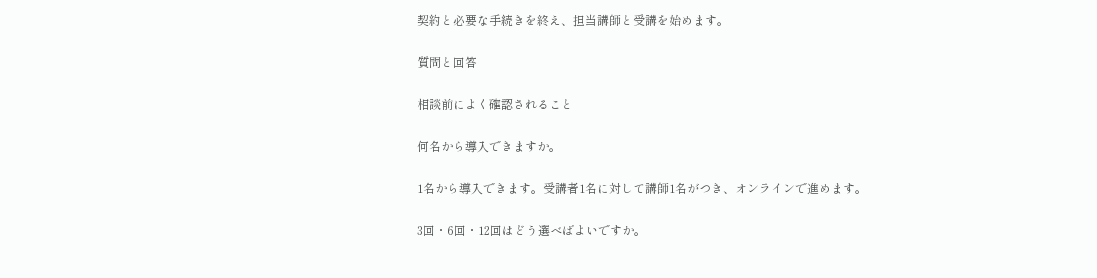契約と必要な手続きを終え、担当講師と受講を始めます。

質問と回答

相談前によく確認されること

何名から導入できますか。

1名から導入できます。受講者1名に対して講師1名がつき、オンラインで進めます。

3回・6回・12回はどう選べばよいですか。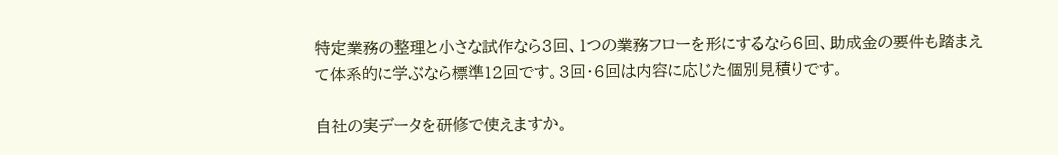特定業務の整理と小さな試作なら3回、1つの業務フローを形にするなら6回、助成金の要件も踏まえて体系的に学ぶなら標準12回です。3回・6回は内容に応じた個別見積りです。

自社の実データを研修で使えますか。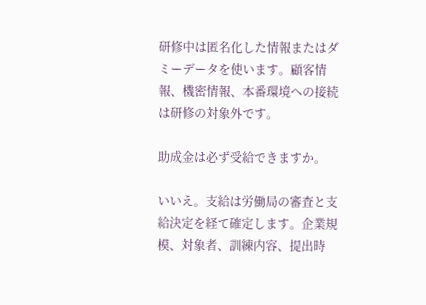研修中は匿名化した情報またはダミーデータを使います。顧客情報、機密情報、本番環境への接続は研修の対象外です。

助成金は必ず受給できますか。

いいえ。支給は労働局の審査と支給決定を経て確定します。企業規模、対象者、訓練内容、提出時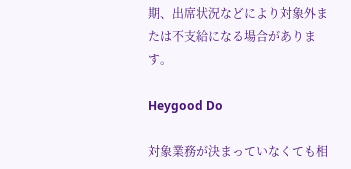期、出席状況などにより対象外または不支給になる場合があります。

Heygood Do

対象業務が決まっていなくても相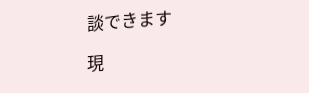談できます

現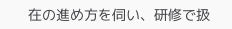在の進め方を伺い、研修で扱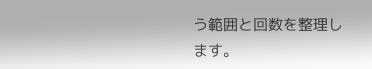う範囲と回数を整理します。